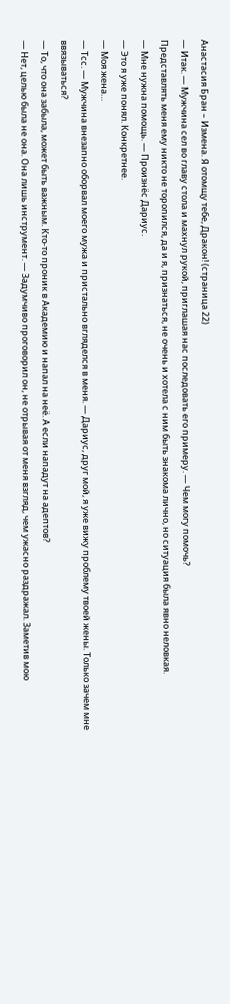Анастасия Бран – Измена. Я отомщу тебе, Дракон! (страница 22)
— Итак. — Мужчина сел во главу стола и махнул рукой, приглашая нас последовать его примеру. — Чем могу помочь?
Представлять меня ему никто не торопился, да и я, признаться, не очень и хотела с ним быть знакома лично, но ситуация была явно неловкая.
— Мне нужна помощь. — Произнёс Дариус.
— Это я уже понял. Конкретнее.
— Моя жена…
— Тсс. — Мужчина внезапно оборвал моего мужа и пристально вгляделся в меня. — Дариус, друг мой, я уже вижу проблему твоей жены. Только зачем мне ввязываться?
— То, что она забыла, может быть важным. Кто-то проник в Академию и напал на неё. А если нападут на адептов?
— Нет, целью была не она. Она лишь инструмент. — Задумчиво проговорил он, не отрывая от меня взгляд, чем ужасно раздражал. Заметив мою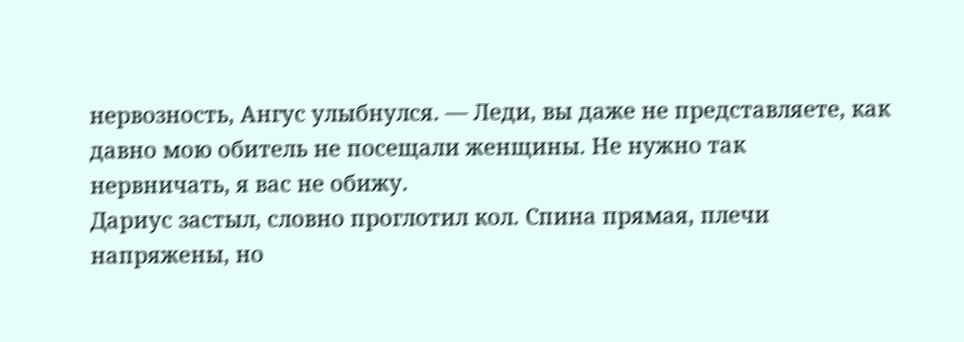нервозность, Ангус улыбнулся. — Леди, вы даже не представляете, как давно мою обитель не посещали женщины. Не нужно так нервничать, я вас не обижу.
Дариус застыл, словно проглотил кол. Спина прямая, плечи напряжены, но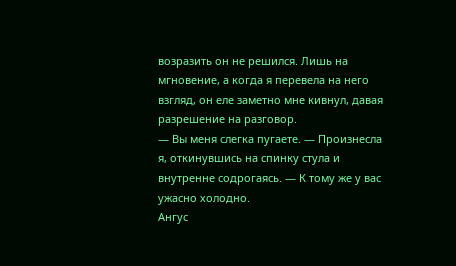возразить он не решился. Лишь на мгновение, а когда я перевела на него взгляд, он еле заметно мне кивнул, давая разрешение на разговор.
— Вы меня слегка пугаете. — Произнесла я, откинувшись на спинку стула и внутренне содрогаясь. — К тому же у вас ужасно холодно.
Ангус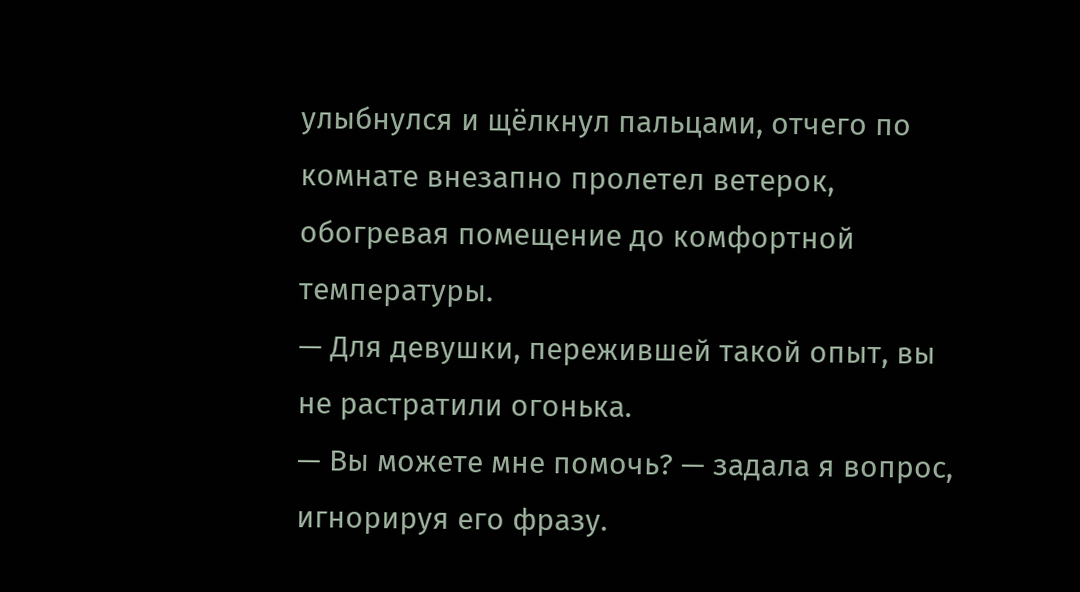улыбнулся и щёлкнул пальцами, отчего по комнате внезапно пролетел ветерок, обогревая помещение до комфортной температуры.
— Для девушки, пережившей такой опыт, вы не растратили огонька.
— Вы можете мне помочь? — задала я вопрос, игнорируя его фразу.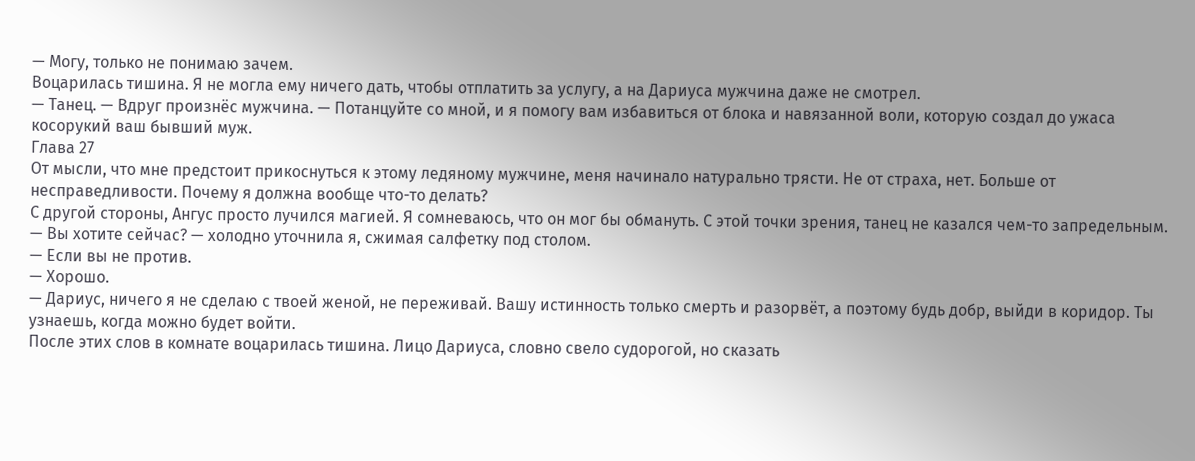— Могу, только не понимаю зачем.
Воцарилась тишина. Я не могла ему ничего дать, чтобы отплатить за услугу, а на Дариуса мужчина даже не смотрел.
— Танец. — Вдруг произнёс мужчина. — Потанцуйте со мной, и я помогу вам избавиться от блока и навязанной воли, которую создал до ужаса косорукий ваш бывший муж.
Глава 27
От мысли, что мне предстоит прикоснуться к этому ледяному мужчине, меня начинало натурально трясти. Не от страха, нет. Больше от несправедливости. Почему я должна вообще что-то делать?
С другой стороны, Ангус просто лучился магией. Я сомневаюсь, что он мог бы обмануть. С этой точки зрения, танец не казался чем-то запредельным.
— Вы хотите сейчас? — холодно уточнила я, сжимая салфетку под столом.
— Если вы не против.
— Хорошо.
— Дариус, ничего я не сделаю с твоей женой, не переживай. Вашу истинность только смерть и разорвёт, а поэтому будь добр, выйди в коридор. Ты узнаешь, когда можно будет войти.
После этих слов в комнате воцарилась тишина. Лицо Дариуса, словно свело судорогой, но сказать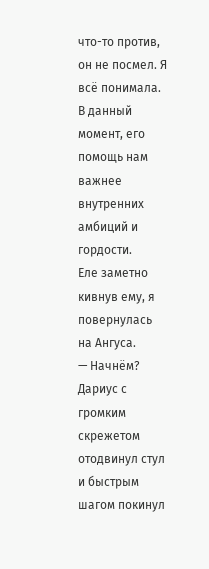что-то против, он не посмел. Я всё понимала. В данный момент, его помощь нам важнее внутренних амбиций и гордости.
Еле заметно кивнув ему, я повернулась на Ангуса.
— Начнём?
Дариус с громким скрежетом отодвинул стул и быстрым шагом покинул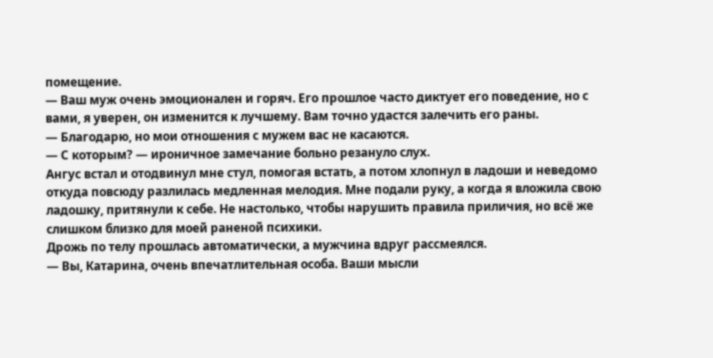помещение.
— Ваш муж очень эмоционален и горяч. Его прошлое часто диктует его поведение, но с вами, я уверен, он изменится к лучшему. Вам точно удастся залечить его раны.
— Благодарю, но мои отношения с мужем вас не касаются.
— С которым? — ироничное замечание больно резануло слух.
Ангус встал и отодвинул мне стул, помогая встать, а потом хлопнул в ладоши и неведомо откуда повсюду разлилась медленная мелодия. Мне подали руку, а когда я вложила свою ладошку, притянули к себе. Не настолько, чтобы нарушить правила приличия, но всё же слишком близко для моей раненой психики.
Дрожь по телу прошлась автоматически, а мужчина вдруг рассмеялся.
— Вы, Катарина, очень впечатлительная особа. Ваши мысли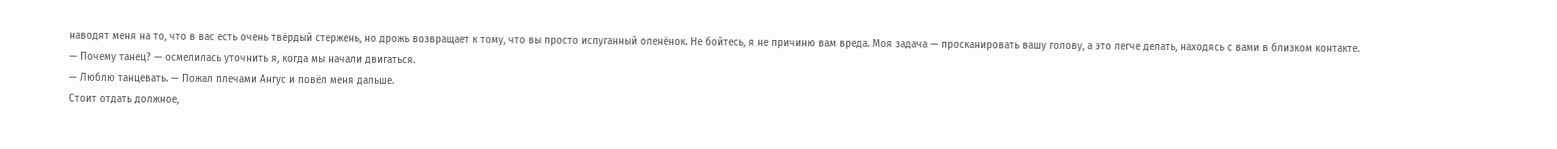наводят меня на то, что в вас есть очень твёрдый стержень, но дрожь возвращает к тому, что вы просто испуганный оленёнок. Не бойтесь, я не причиню вам вреда. Моя задача — просканировать вашу голову, а это легче делать, находясь с вами в близком контакте.
— Почему танец? — осмелилась уточнить я, когда мы начали двигаться.
— Люблю танцевать. — Пожал плечами Ангус и повёл меня дальше.
Стоит отдать должное,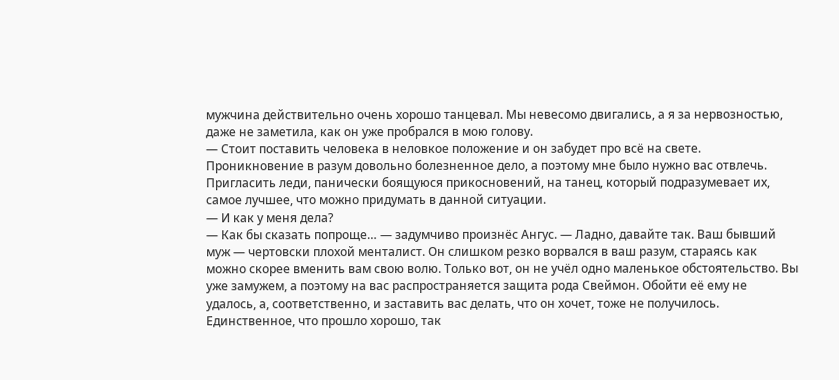мужчина действительно очень хорошо танцевал. Мы невесомо двигались, а я за нервозностью, даже не заметила, как он уже пробрался в мою голову.
— Стоит поставить человека в неловкое положение и он забудет про всё на свете. Проникновение в разум довольно болезненное дело, а поэтому мне было нужно вас отвлечь. Пригласить леди, панически боящуюся прикосновений, на танец, который подразумевает их, самое лучшее, что можно придумать в данной ситуации.
— И как у меня дела?
— Как бы сказать попроще… — задумчиво произнёс Ангус. — Ладно, давайте так. Ваш бывший муж — чертовски плохой менталист. Он слишком резко ворвался в ваш разум, стараясь как можно скорее вменить вам свою волю. Только вот, он не учёл одно маленькое обстоятельство. Вы уже замужем, а поэтому на вас распространяется защита рода Свеймон. Обойти её ему не удалось, а, соответственно, и заставить вас делать, что он хочет, тоже не получилось. Единственное, что прошло хорошо, так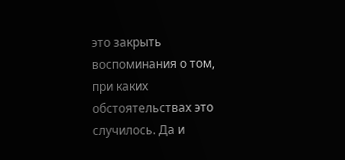это закрыть воспоминания о том, при каких обстоятельствах это случилось. Да и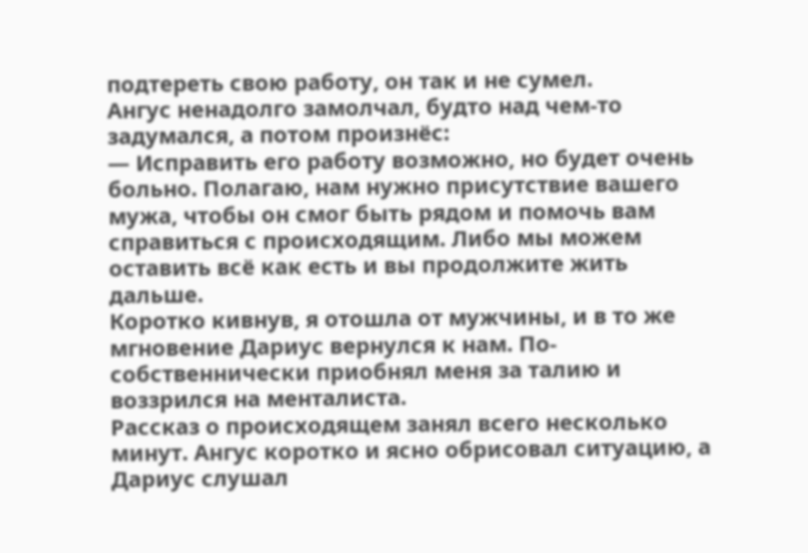подтереть свою работу, он так и не сумел.
Ангус ненадолго замолчал, будто над чем-то задумался, а потом произнёс:
— Исправить его работу возможно, но будет очень больно. Полагаю, нам нужно присутствие вашего мужа, чтобы он смог быть рядом и помочь вам справиться с происходящим. Либо мы можем оставить всё как есть и вы продолжите жить дальше.
Коротко кивнув, я отошла от мужчины, и в то же мгновение Дариус вернулся к нам. По-собственнически приобнял меня за талию и воззрился на менталиста.
Рассказ о происходящем занял всего несколько минут. Ангус коротко и ясно обрисовал ситуацию, а Дариус слушал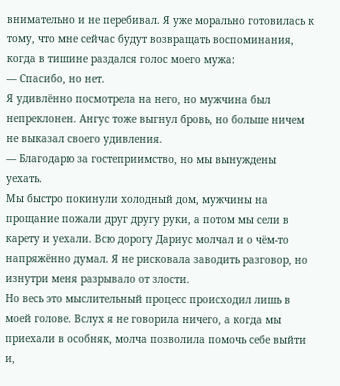внимательно и не перебивал. Я уже морально готовилась к тому, что мне сейчас будут возвращать воспоминания, когда в тишине раздался голос моего мужа:
— Спасибо, но нет.
Я удивлённо посмотрела на него, но мужчина был непреклонен. Ангус тоже выгнул бровь, но больше ничем не выказал своего удивления.
— Благодарю за гостеприимство, но мы вынуждены уехать.
Мы быстро покинули холодный дом, мужчины на прощание пожали друг другу руки, а потом мы сели в карету и уехали. Всю дорогу Дариус молчал и о чём-то напряжённо думал. Я не рисковала заводить разговор, но изнутри меня разрывало от злости.
Но весь это мыслительный процесс происходил лишь в моей голове. Вслух я не говорила ничего, а когда мы приехали в особняк, молча позволила помочь себе выйти и,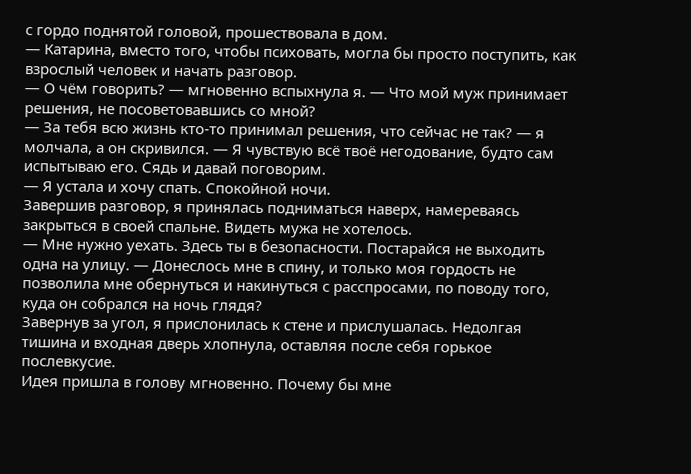с гордо поднятой головой, прошествовала в дом.
— Катарина, вместо того, чтобы психовать, могла бы просто поступить, как взрослый человек и начать разговор.
— О чём говорить? — мгновенно вспыхнула я. — Что мой муж принимает решения, не посоветовавшись со мной?
— За тебя всю жизнь кто-то принимал решения, что сейчас не так? — я молчала, а он скривился. — Я чувствую всё твоё негодование, будто сам испытываю его. Сядь и давай поговорим.
— Я устала и хочу спать. Спокойной ночи.
Завершив разговор, я принялась подниматься наверх, намереваясь закрыться в своей спальне. Видеть мужа не хотелось.
— Мне нужно уехать. Здесь ты в безопасности. Постарайся не выходить одна на улицу. — Донеслось мне в спину, и только моя гордость не позволила мне обернуться и накинуться с расспросами, по поводу того, куда он собрался на ночь глядя?
Завернув за угол, я прислонилась к стене и прислушалась. Недолгая тишина и входная дверь хлопнула, оставляя после себя горькое послевкусие.
Идея пришла в голову мгновенно. Почему бы мне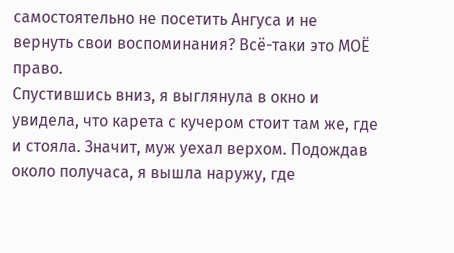самостоятельно не посетить Ангуса и не вернуть свои воспоминания? Всё-таки это МОЁ право.
Спустившись вниз, я выглянула в окно и увидела, что карета с кучером стоит там же, где и стояла. Значит, муж уехал верхом. Подождав около получаса, я вышла наружу, где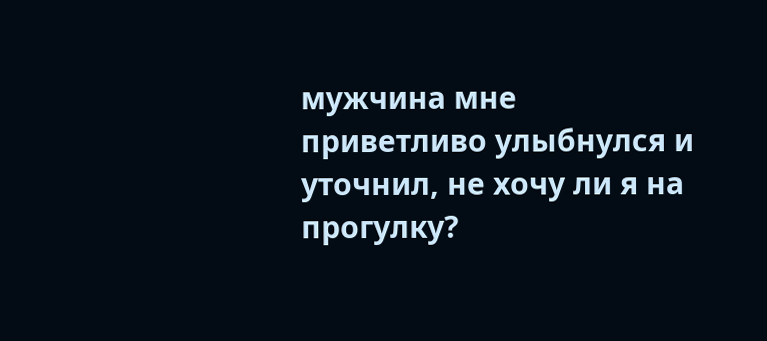мужчина мне приветливо улыбнулся и уточнил, не хочу ли я на прогулку?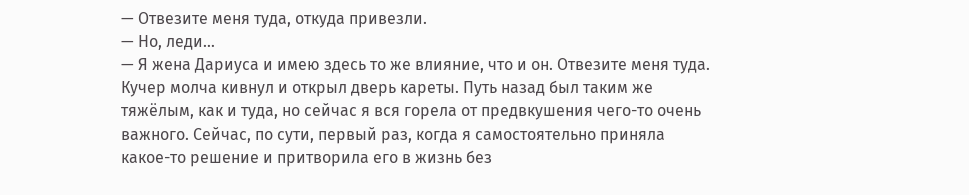— Отвезите меня туда, откуда привезли.
— Но, леди…
— Я жена Дариуса и имею здесь то же влияние, что и он. Отвезите меня туда.
Кучер молча кивнул и открыл дверь кареты. Путь назад был таким же тяжёлым, как и туда, но сейчас я вся горела от предвкушения чего-то очень важного. Сейчас, по сути, первый раз, когда я самостоятельно приняла какое-то решение и притворила его в жизнь без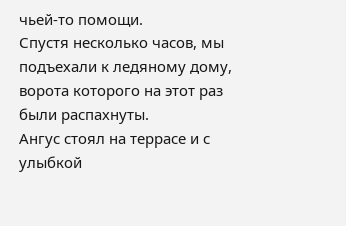чьей-то помощи.
Спустя несколько часов, мы подъехали к ледяному дому, ворота которого на этот раз были распахнуты.
Ангус стоял на террасе и с улыбкой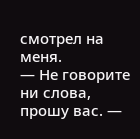смотрел на меня.
— Не говорите ни слова, прошу вас. —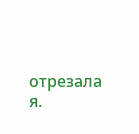отрезала я.